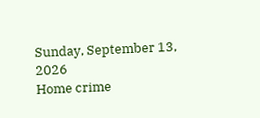Sunday, September 13, 2026
Home crime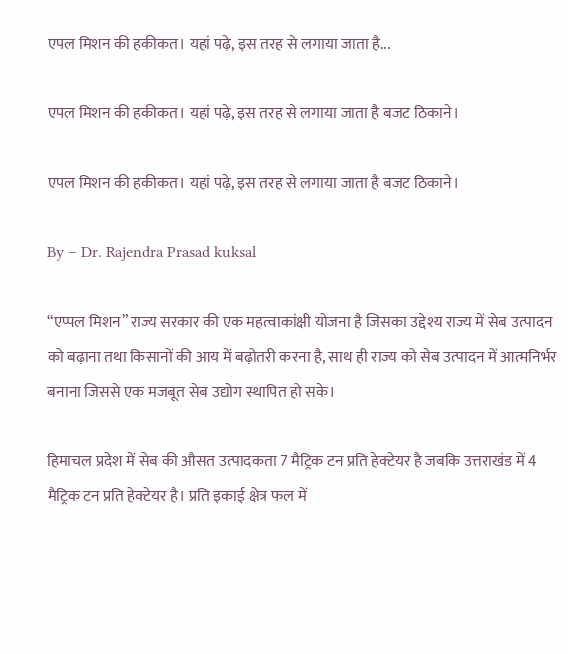एपल मिशन की हकीकत। यहां पढ़े, इस तरह से लगाया जाता है...

एपल मिशन की हकीकत। यहां पढ़े, इस तरह से लगाया जाता है बजट ठिकाने।

एपल मिशन की हकीकत। यहां पढ़े, इस तरह से लगाया जाता है बजट ठिकाने।

By – Dr. Rajendra Prasad kuksal

“एप्पल मिशन” राज्य सरकार की एक महत्वाकांक्षी योजना है जिसका उद्देश्य राज्य में सेब उत्पादन को बढ़ाना तथा किसानों की आय में बढ़ोतरी करना है, साथ ही राज्य को सेब उत्पादन में आत्मनिर्भर बनाना जिससे एक मजबूत सेब उद्योग स्थापित हो सके।

हिमाचल प्रदेश में सेब की औसत उत्पादकता 7 मैट्रिक टन प्रति हेक्टेयर है जबकि उत्तराखंड में 4 मैट्रिक टन प्रति हेक्टेयर है। प्रति इकाई क्षेत्र फल में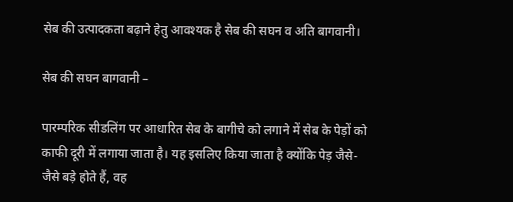सेब की उत्पादकता बढ़ाने हेतु आवश्यक है सेब की सघन व अति बागवानी।

सेब की सघन बागवानी –

पारम्परिक सीडलिंग पर आधारित सेब के बागीचे को लगाने में सेब के पेड़ों को काफी दूरी में लगाया जाता है। यह इसलिए किया जाता है क्योंकि पेड़ जैसे- जैसे बड़े होते हैं, वह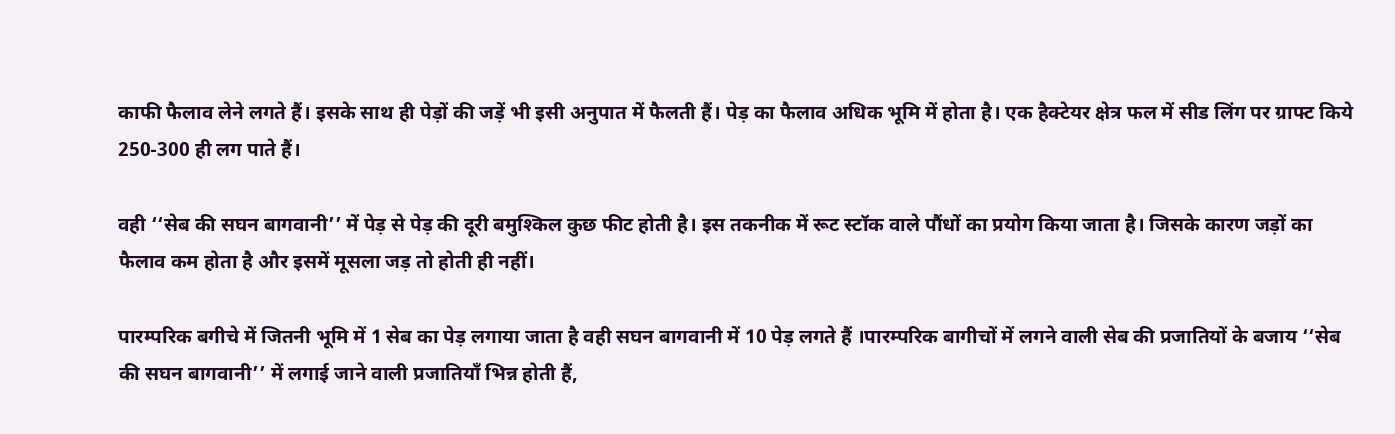काफी फैलाव लेने लगते हैं। इसके साथ ही पेड़ों की जड़ें भी इसी अनुपात में फैलती हैं। पेड़ का फैलाव अधिक भूमि में होता है। एक हैक्टेयर क्षेत्र फल में सीड लिंग पर ग्राफ्ट किये 250-300 ही लग पाते हैं।

वही ‘‘सेब की सघन बागवानी’’ में पेड़ से पेड़ की दूरी बमुश्किल कुछ फीट होती है। इस तकनीक में रूट स्टॉक वाले पौंधों का प्रयोग किया जाता है। जिसके कारण जड़ों का फैलाव कम होता है और इसमें मूसला जड़ तो होती ही नहीं।

पारम्परिक बगीचे में जितनी भूमि में 1 सेब का पेड़ लगाया जाता है वही सघन बागवानी में 10 पेड़ लगते हैं ।पारम्परिक बागीचों में लगने वाली सेब की प्रजातियों के बजाय ‘‘सेब की सघन बागवानी’’ में लगाई जाने वाली प्रजातियाँ भिन्न होती हैं,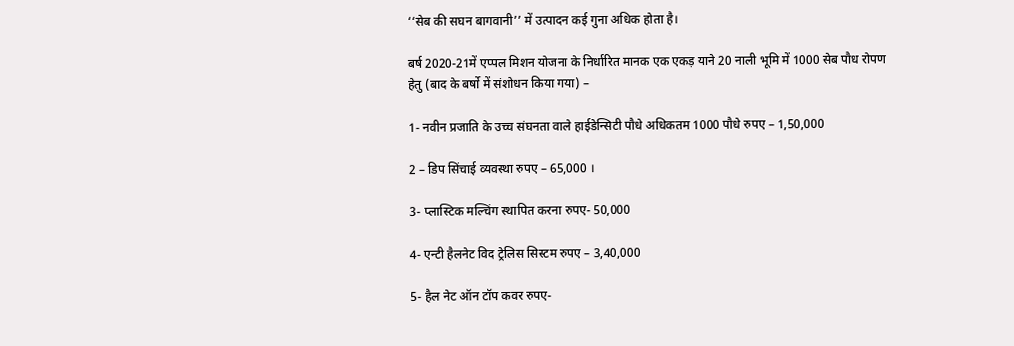‘‘सेब की सघन बागवानी’’ में उत्पादन कई गुना अधिक होता है।

बर्ष 2020-21में एप्पल मिशन योजना के निर्धारित मानक एक एकड़ याने 20 नाली भूमि में 1000 सेब पौध रोपण हेतु (बाद के बर्षो में संशोधन किया गया) –

1- नवीन प्रजाति के उच्च संघनता वाले हाईडेन्सिटी पौधे अधिकतम 1000 पौधे रुपए – 1,50,000

2 – डिप सिंचाई व्यवस्था रुपए – 65,000 ।

3- प्लास्टिक मल्चिंग स्थापित करना रुपए- 50,000

4- एन्टी हैलनेट विद ट्रेलिस सिस्टम रुपए – 3,40,000

5- हैल नेट ऑन टॉप कवर रुपए-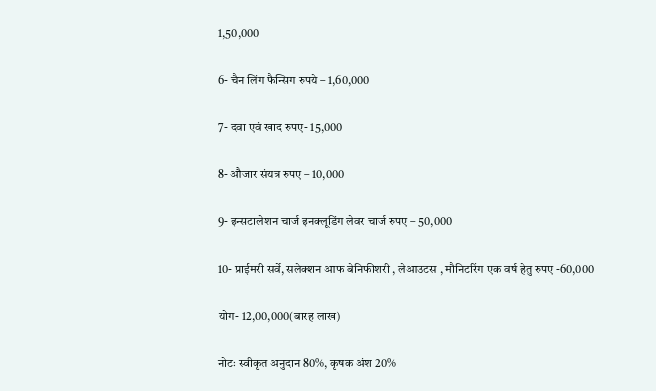1,50,000

6- चैन लिंग फैन्सिग रुपये – 1,60,000

7- दवा एवं खाद रुपए- 15,000

8- औजार संयत्र रुपए – 10,000

9- इन्सटालेशन चार्ज इनक्लूडिंग लेवर चार्ज रुपए – 50,000

10- प्राईमरी सर्वे, सलेक्शन आफ बेनिफीशरी , लेआउटस , मौनिटरिंग एक वर्ष हेतु रुपए -60,000

योग- 12,00,000(बारह लाख)

नोटः स्वीकृत अनुदान 80%, कृषक अंश 20%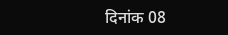दिनांक 08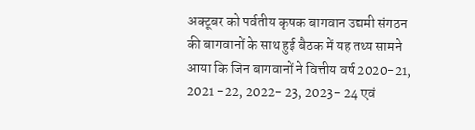अक्टूबर को पर्वतीय कृषक बागवान उद्यमी संगठन की बागवानों के साथ हुई बैठक में यह तथ्य सामने आया कि जिन बागवानों ने वित्तीय वर्ष 2020-21, 2021 -22, 2022- 23, 2023- 24 एवं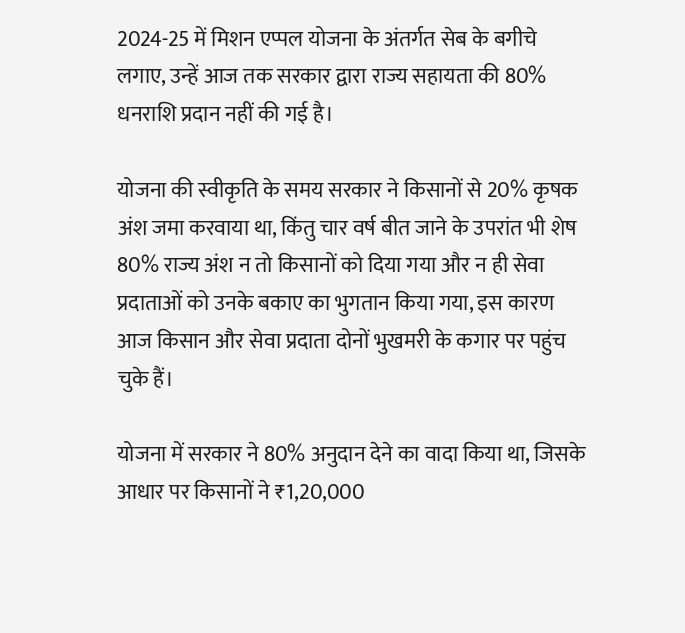2024-25 में मिशन एप्पल योजना के अंतर्गत सेब के बगीचे लगाए, उन्हें आज तक सरकार द्वारा राज्य सहायता की 80% धनराशि प्रदान नहीं की गई है।

योजना की स्वीकृति के समय सरकार ने किसानों से 20% कृषक अंश जमा करवाया था, किंतु चार वर्ष बीत जाने के उपरांत भी शेष 80% राज्य अंश न तो किसानों को दिया गया और न ही सेवा प्रदाताओं को उनके बकाए का भुगतान किया गया, इस कारण आज किसान और सेवा प्रदाता दोनों भुखमरी के कगार पर पहुंच चुके हैं।

योजना में सरकार ने 80% अनुदान देने का वादा किया था, जिसके आधार पर किसानों ने ₹1,20,000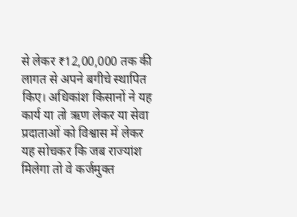से लेकर ₹12,00,000 तक की लागत से अपने बगीचे स्थापित किए। अधिकांश किसानों ने यह कार्य या तो ऋण लेकर या सेवा प्रदाताओं को विश्वास में लेकर यह सोचकर कि जब राज्यांश मिलेगा तो वे कर्जमुक्त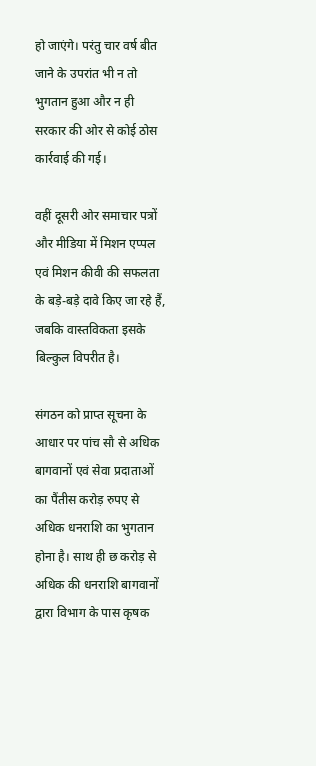हो जाएंगे। परंतु चार वर्ष बीत जाने के उपरांत भी न तो भुगतान हुआ और न ही सरकार की ओर से कोई ठोस कार्रवाई की गई।

वहीं दूसरी ओर समाचार पत्रों और मीडिया में मिशन एप्पल एवं मिशन कीवी की सफलता के बड़े-बड़े दावे किए जा रहे हैं, जबकि वास्तविकता इसके बिल्कुल विपरीत है।

संगठन को प्राप्त सूचना के आधार पर पांच सौ से अधिक बागवानों एवं सेवा प्रदाताओं का पैंतीस करोड़ रुपए से अधिक धनराशि का भुगतान होना है। साथ ही छ करोड़ से अधिक की धनराशि बागवानों द्वारा विभाग के पास कृषक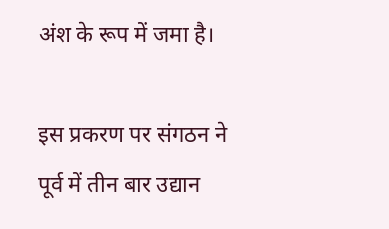अंश के रूप में जमा है।

इस प्रकरण पर संगठन ने पूर्व में तीन बार उद्यान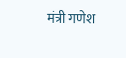मंत्री गणेश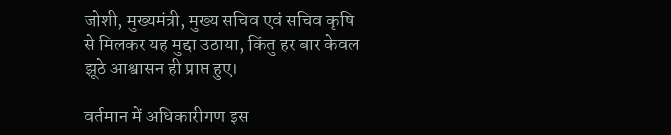जोशी, मुख्यमंत्री, मुख्य सचिव एवं सचिव कृषि से मिलकर यह मुद्दा उठाया, किंतु हर बार केवल झूठे आश्वासन ही प्राप्त हुए।

वर्तमान में अधिकारीगण इस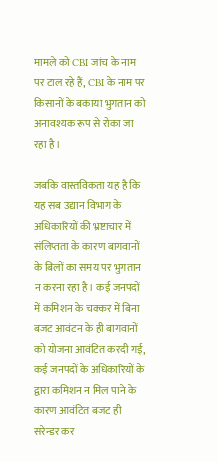मामले को CBI जांच के नाम पर टाल रहे हैं, CBI के नाम पर किसानों के बकाया भुगतान को अनावश्यक रूप से रोका जा रहा है।

जबकि वास्तविकता यह है कि यह सब उद्यान विभाग के अधिकारियों की भ्रष्टाचार में संलिप्तता के कारण बागवानों के बिलों का समय पर भुगतान न करना रहा है। कई जनपदों में कमिशन के चक्कर में बिना बजट आवंटन के ही बागवानों को योजना आवंटित करदी गई, कई जनपदों के अधिकारियों के द्वारा कमिशन न मिल पाने के कारण आवंटित बजट ही सरेन्डर कर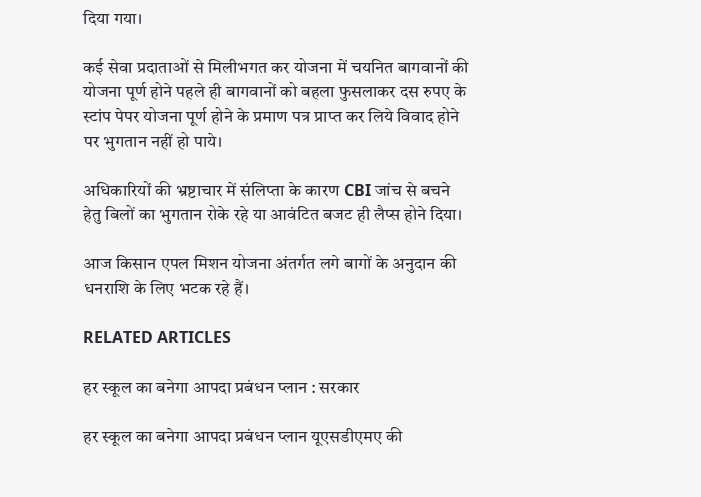दिया गया।

कई सेवा प्रदाताओं से मिलीभगत कर योजना में चयनित बागवानों की योजना पूर्ण होने पहले ही बागवानों को बहला फुसलाकर दस रुपए के स्टांप पेपर योजना पूर्ण होने के प्रमाण पत्र प्राप्त कर लिये विवाद होने पर भुगतान नहीं हो पाये।

अधिकारियों की भ्रष्टाचार में संलिप्ता के कारण CBI जांच से बचने हेतु बिलों का भुगतान रोके रहे या आवंटित बजट ही लैप्स होने दिया।

आज किसान एपल मिशन योजना अंतर्गत लगे बागों के अनुदान की धनराशि के लिए भटक रहे हैं।

RELATED ARTICLES

हर स्कूल का बनेगा आपदा प्रबंधन प्लान : सरकार

हर स्कूल का बनेगा आपदा प्रबंधन प्लान यूएसडीएमए की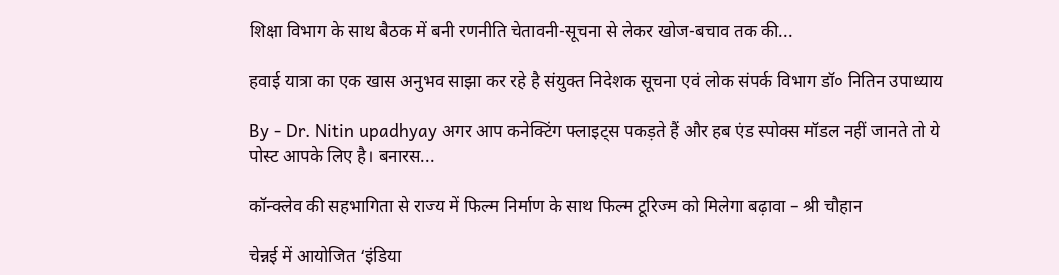शिक्षा विभाग के साथ बैठक में बनी रणनीति चेतावनी-सूचना से लेकर खोज-बचाव तक की...

हवाई यात्रा का एक खास अनुभव साझा कर रहे है संयुक्त निदेशक सूचना एवं लोक संपर्क विभाग डॉ० नितिन उपाध्याय

By - Dr. Nitin upadhyay अगर आप कनेक्टिंग फ्लाइट्स पकड़ते हैं और हब एंड स्पोक्स मॉडल नहीं जानते तो ये पोस्ट आपके लिए है। बनारस...

कॉन्क्लेव की सहभागिता से राज्य में फिल्म निर्माण के साथ फिल्म टूरिज्म को मिलेगा बढ़ावा – श्री चौहान

चेन्नई में आयोजित ‘इंडिया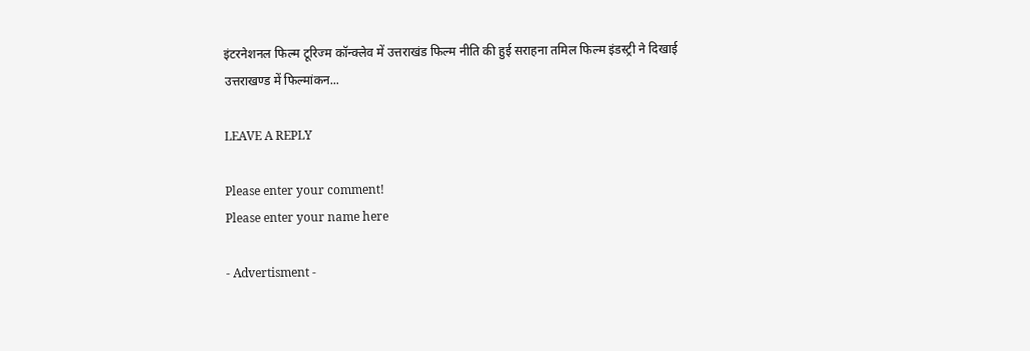इंटरनेशनल फिल्म टूरिज्म कॉन्क्लेव में उत्तराखंड फिल्म नीति की हुई सराहना तमिल फिल्म इंडस्ट्री ने दिखाई उत्तराखण्ड में फिल्मांकन...

LEAVE A REPLY

Please enter your comment!
Please enter your name here

- Advertisment -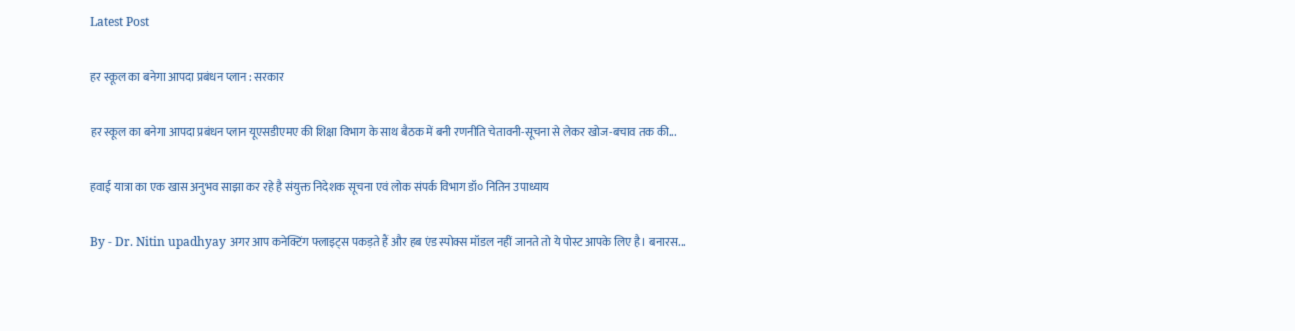Latest Post

हर स्कूल का बनेगा आपदा प्रबंधन प्लान : सरकार

हर स्कूल का बनेगा आपदा प्रबंधन प्लान यूएसडीएमए की शिक्षा विभाग के साथ बैठक में बनी रणनीति चेतावनी-सूचना से लेकर खोज-बचाव तक की...

हवाई यात्रा का एक खास अनुभव साझा कर रहे है संयुक्त निदेशक सूचना एवं लोक संपर्क विभाग डॉ० नितिन उपाध्याय

By - Dr. Nitin upadhyay अगर आप कनेक्टिंग फ्लाइट्स पकड़ते हैं और हब एंड स्पोक्स मॉडल नहीं जानते तो ये पोस्ट आपके लिए है। बनारस...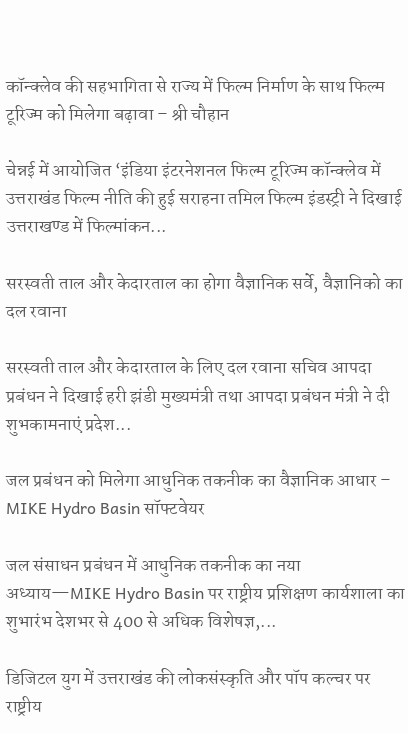कॉन्क्लेव की सहभागिता से राज्य में फिल्म निर्माण के साथ फिल्म टूरिज्म को मिलेगा बढ़ावा – श्री चौहान

चेन्नई में आयोजित ‘इंडिया इंटरनेशनल फिल्म टूरिज्म कॉन्क्लेव में उत्तराखंड फिल्म नीति की हुई सराहना तमिल फिल्म इंडस्ट्री ने दिखाई उत्तराखण्ड में फिल्मांकन...

सरस्वती ताल और केदारताल का होगा वैज्ञानिक सर्वे, वैज्ञानिको का दल रवाना

सरस्वती ताल और केदारताल के लिए दल रवाना सचिव आपदा प्रबंधन ने दिखाई हरी झंडी मुख्यमंत्री तथा आपदा प्रबंधन मंत्री ने दी शुभकामनाएं प्रदेश...

जल प्रबंधन को मिलेगा आधुनिक तकनीक का वैज्ञानिक आधार – MIKE Hydro Basin सॉफ्टवेयर

जल संसाधन प्रबंधन में आधुनिक तकनीक का नया अध्याय—MIKE Hydro Basin पर राष्ट्रीय प्रशिक्षण कार्यशाला का शुभारंभ देशभर से 400 से अधिक विशेषज्ञ,...

डिजिटल युग में उत्तराखंड की लोकसंस्कृति और पॉप कल्चर पर राष्ट्रीय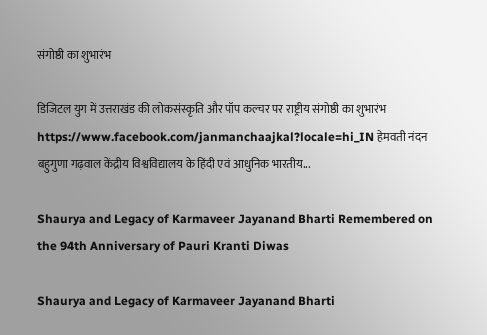संगोष्ठी का शुभारंभ

डिजिटल युग में उत्तराखंड की लोकसंस्कृति और पॉप कल्चर पर राष्ट्रीय संगोष्ठी का शुभारंभ https://www.facebook.com/janmanchaajkal?locale=hi_IN हेमवती नंदन बहुगुणा गढ़वाल केंद्रीय विश्वविद्यालय के हिंदी एवं आधुनिक भारतीय...

Shaurya and Legacy of Karmaveer Jayanand Bharti Remembered on the 94th Anniversary of Pauri Kranti Diwas

Shaurya and Legacy of Karmaveer Jayanand Bharti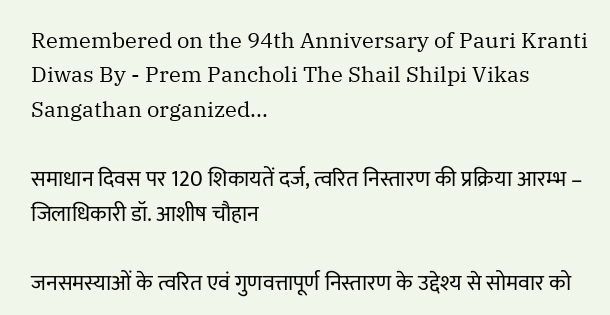Remembered on the 94th Anniversary of Pauri Kranti Diwas By - Prem Pancholi The Shail Shilpi Vikas Sangathan organized...

समाधान दिवस पर 120 शिकायतें दर्ज, त्वरित निस्तारण की प्रक्रिया आरम्भ – जिलाधिकारी डॉ. आशीष चौहान

जनसमस्याओं के त्वरित एवं गुणवत्तापूर्ण निस्तारण के उद्देश्य से सोमवार को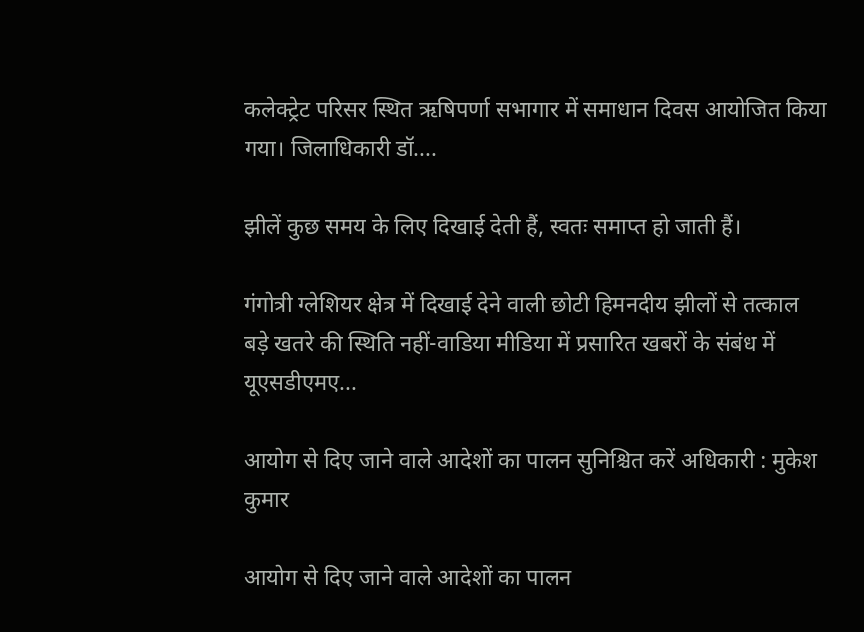कलेक्ट्रेट परिसर स्थित ऋषिपर्णा सभागार में समाधान दिवस आयोजित किया गया। जिलाधिकारी डॉ....

झीलें कुछ समय के लिए दिखाई देती हैं, स्वतः समाप्त हो जाती हैं।

गंगोत्री ग्लेशियर क्षेत्र में दिखाई देने वाली छोटी हिमनदीय झीलों से तत्काल बड़े खतरे की स्थिति नहीं-वाडिया मीडिया में प्रसारित खबरों के संबंध में यूएसडीएमए...

आयोग से दिए जाने वाले आदेशों का पालन सुनिश्चित करें अधिकारी : मुकेश कुमार

आयोग से दिए जाने वाले आदेशों का पालन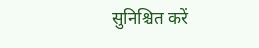सुनिश्चित करें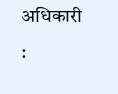अधिकारी :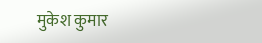मुकेश कुमार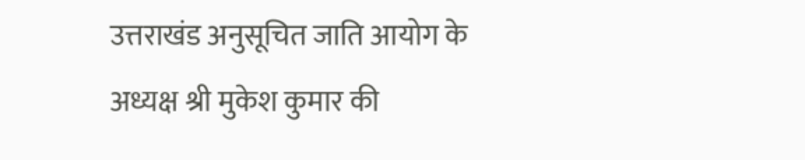उत्तराखंड अनुसूचित जाति आयोग के अध्यक्ष श्री मुकेश कुमार की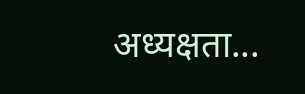अध्यक्षता...